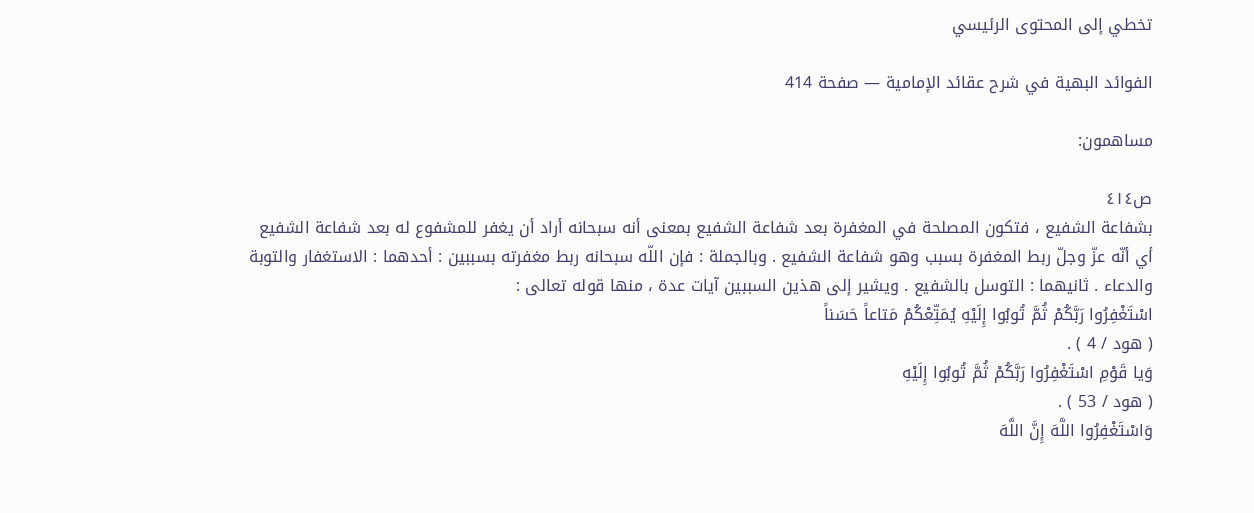تخطي إلى المحتوى الرئيسي

الفوائد البهية في شرح عقائد الإمامية — صفحة 414

مساهمون:

ص٤١٤
بشفاعة الشفيع ، فتكون المصلحة في المغفرة بعد شفاعة الشفيع بمعنى أنه سبحانه أراد أن يغفر للمشفوع له بعد شفاعة الشفيع أي أنّه عزّ وجلّ ربط المغفرة بسبب وهو شفاعة الشفيع . وبالجملة : فإن اللّه سبحانه ربط مغفرته بسببين : أحدهما : الاستغفار والتوبة والدعاء . ثانيهما : التوسل بالشفيع . ويشير إلى هذين السببين آيات عدة ، منها قوله تعالى :
اسْتَغْفِرُوا رَبَّكُمْ ثُمَّ تُوبُوا إِلَيْهِ يُمَتِّعْكُمْ مَتاعاً حَسَناً
( هود / 4 ) .
وَيا قَوْمِ اسْتَغْفِرُوا رَبَّكُمْ ثُمَّ تُوبُوا إِلَيْهِ
( هود / 53 ) .
وَاسْتَغْفِرُوا اللَّهَ إِنَّ اللَّهَ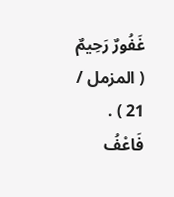غَفُورٌ رَحِيمٌ
( المزمل / 21 ) .
فَاعْفُ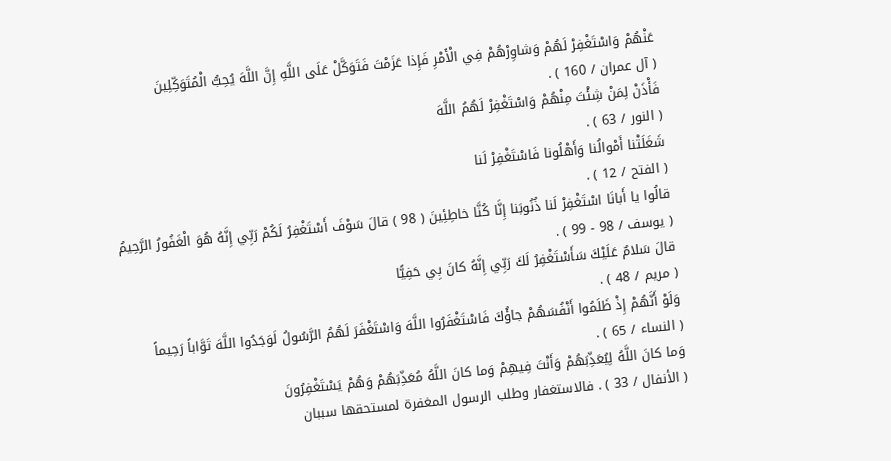عَنْهُمْ وَاسْتَغْفِرْ لَهُمْ وَشاوِرْهُمْ فِي الْأَمْرِ فَإِذا عَزَمْتَ فَتَوَكَّلْ عَلَى اللَّهِ إِنَّ اللَّهَ يُحِبُّ الْمُتَوَكِّلِينَ
( آل عمران / 160 ) .
فَأْذَنْ لِمَنْ شِئْتَ مِنْهُمْ وَاسْتَغْفِرْ لَهُمُ اللَّهَ
( النور / 63 ) .
شَغَلَتْنا أَمْوالُنا وَأَهْلُونا فَاسْتَغْفِرْ لَنا
( الفتح / 12 ) .
قالُوا يا أَبانَا اسْتَغْفِرْ لَنا ذُنُوبَنا إِنَّا كُنَّا خاطِئِينَ ( 98 ) قالَ سَوْفَ أَسْتَغْفِرُ لَكُمْ رَبِّي إِنَّهُ هُوَ الْغَفُورُ الرَّحِيمُ
( يوسف / 98 - 99 ) .
قالَ سَلامٌ عَلَيْكَ سَأَسْتَغْفِرُ لَكَ رَبِّي إِنَّهُ كانَ بِي حَفِيًّا
( مريم / 48 ) .
وَلَوْ أَنَّهُمْ إِذْ ظَلَمُوا أَنْفُسَهُمْ جاؤُكَ فَاسْتَغْفَرُوا اللَّهَ وَاسْتَغْفَرَ لَهُمُ الرَّسُولُ لَوَجَدُوا اللَّهَ تَوَّاباً رَحِيماً
( النساء / 65 ) .
وَما كانَ اللَّهُ لِيُعَذِّبَهُمْ وَأَنْتَ فِيهِمْ وَما كانَ اللَّهُ مُعَذِّبَهُمْ وَهُمْ يَسْتَغْفِرُونَ
( الأنفال / 33 ) . فالاستغفار وطلب الرسول المغفرة لمستحقها سببان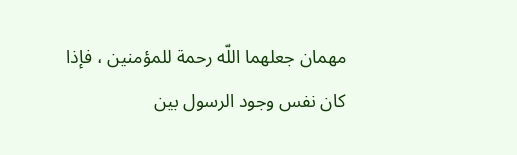مهمان جعلهما اللّه رحمة للمؤمنين ، فإذا كان نفس وجود الرسول بين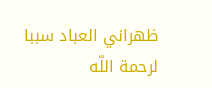ظهراني العباد سببا لرحمة اللّه